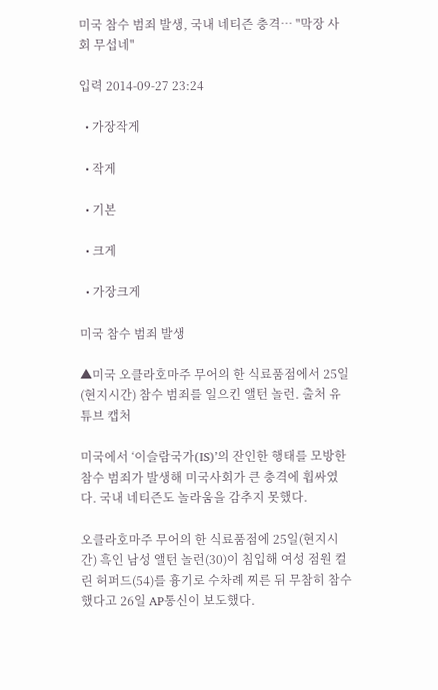미국 참수 범죄 발생, 국내 네티즌 충격… "막장 사회 무섭네"

입력 2014-09-27 23:24

  • 가장작게

  • 작게

  • 기본

  • 크게

  • 가장크게

미국 참수 범죄 발생

▲미국 오클라호마주 무어의 한 식료품점에서 25일(현지시간) 참수 범죄를 일으킨 앨턴 놀런. 출처 유튜브 캡처

미국에서 ‘이슬람국가(IS)’의 잔인한 행태를 모방한 참수 범죄가 발생해 미국사회가 큰 충격에 휩싸였다. 국내 네티즌도 놀라움을 감추지 못했다.

오클라호마주 무어의 한 식료품점에 25일(현지시간) 흑인 남성 앨턴 놀런(30)이 침입해 여성 점원 컬린 허퍼드(54)를 흉기로 수차례 찌른 뒤 무참히 참수했다고 26일 AP통신이 보도했다.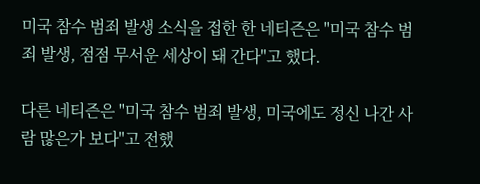미국 참수 범죄 발생 소식을 접한 한 네티즌은 "미국 참수 범죄 발생, 점점 무서운 세상이 돼 간다"고 했다.

다른 네티즌은 "미국 참수 범죄 발생, 미국에도 정신 나간 사람 많은가 보다"고 전했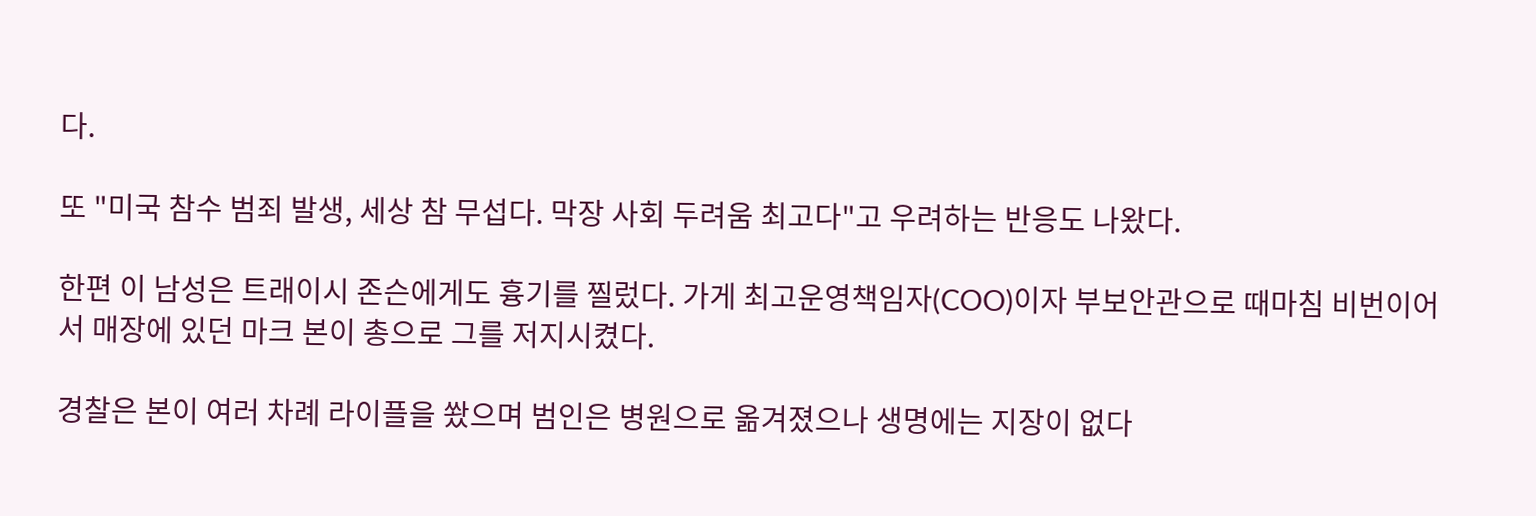다.

또 "미국 참수 범죄 발생, 세상 참 무섭다. 막장 사회 두려움 최고다"고 우려하는 반응도 나왔다.

한편 이 남성은 트래이시 존슨에게도 흉기를 찔렀다. 가게 최고운영책임자(COO)이자 부보안관으로 때마침 비번이어서 매장에 있던 마크 본이 총으로 그를 저지시켰다.

경찰은 본이 여러 차례 라이플을 쐈으며 범인은 병원으로 옮겨졌으나 생명에는 지장이 없다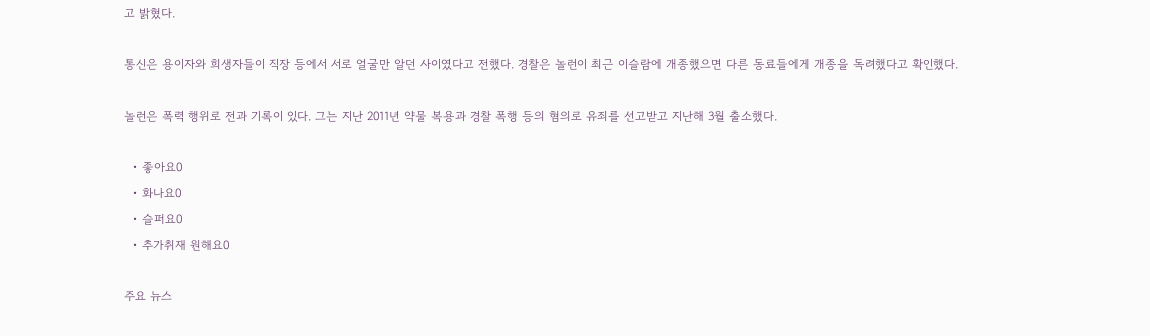고 밝혔다.

통신은 용이자와 희생자들이 직장 등에서 서로 얼굴만 알던 사이였다고 전했다. 경찰은 놀런이 최근 이슬람에 개종했으면 다른 동료들에게 개종을 독려했다고 확인했다.

놀런은 폭력 행위로 전과 기록이 있다. 그는 지난 2011년 약물 복용과 경찰 폭행 등의 혐의로 유죄를 선고받고 지난해 3월 출소했다.

  • 좋아요0
  • 화나요0
  • 슬퍼요0
  • 추가취재 원해요0

주요 뉴스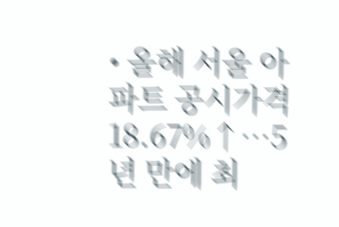• 올해 서울 아파트 공시가격 18.67%↑…5년 만에 최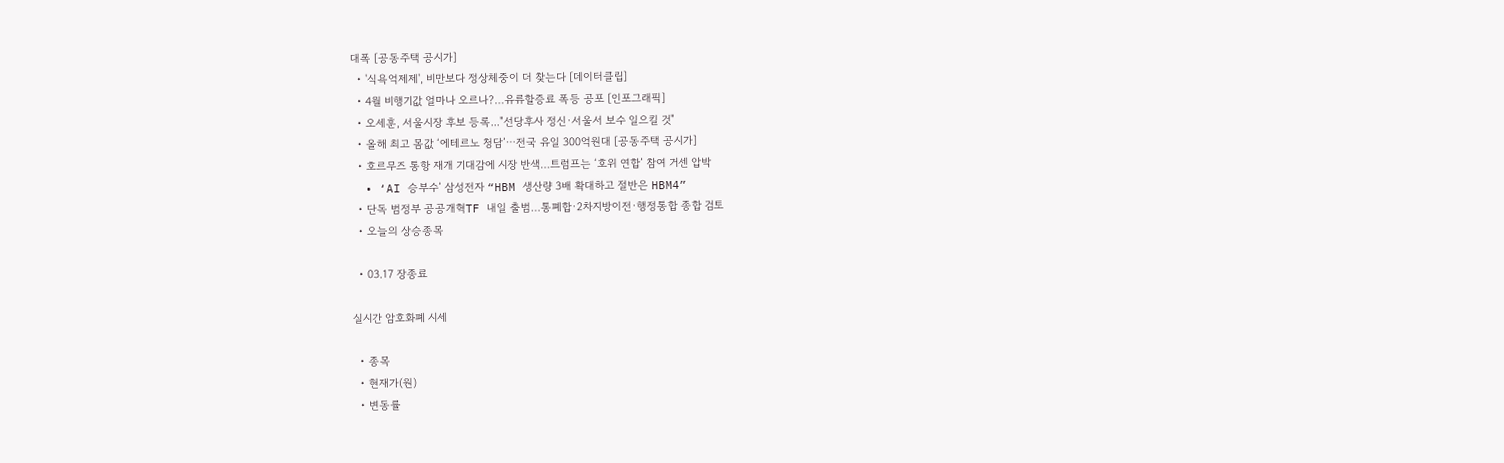대폭 [공동주택 공시가]
  • '식욕억제제', 비만보다 정상체중이 더 찾는다 [데이터클립]
  • 4월 비행기값 얼마나 오르나?…유류할증료 폭등 공포 [인포그래픽]
  • 오세훈, 서울시장 후보 등록..."선당후사 정신·서울서 보수 일으킬 것"
  • 올해 최고 몸값 ‘에테르노 청담’⋯전국 유일 300억원대 [공동주택 공시가]
  • 호르무즈 통항 재개 기대감에 시장 반색…트럼프는 ‘호위 연합’ 참여 거센 압박
  • ‘AI 승부수’ 삼성전자 “HBM 생산량 3배 확대하고 절반은 HBM4”
  • 단독 범정부 공공개혁TF 내일 출범…통폐합·2차지방이전·행정통합 종합 검토
  • 오늘의 상승종목

  • 03.17 장종료

실시간 암호화폐 시세

  • 종목
  • 현재가(원)
  • 변동률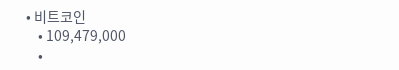• 비트코인
    • 109,479,000
    •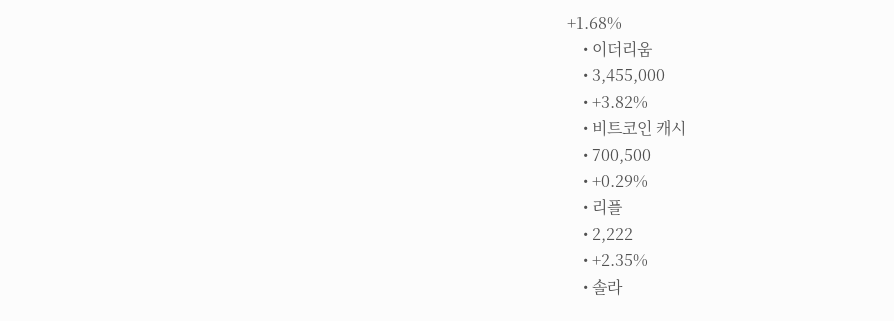+1.68%
    • 이더리움
    • 3,455,000
    • +3.82%
    • 비트코인 캐시
    • 700,500
    • +0.29%
    • 리플
    • 2,222
    • +2.35%
    • 솔라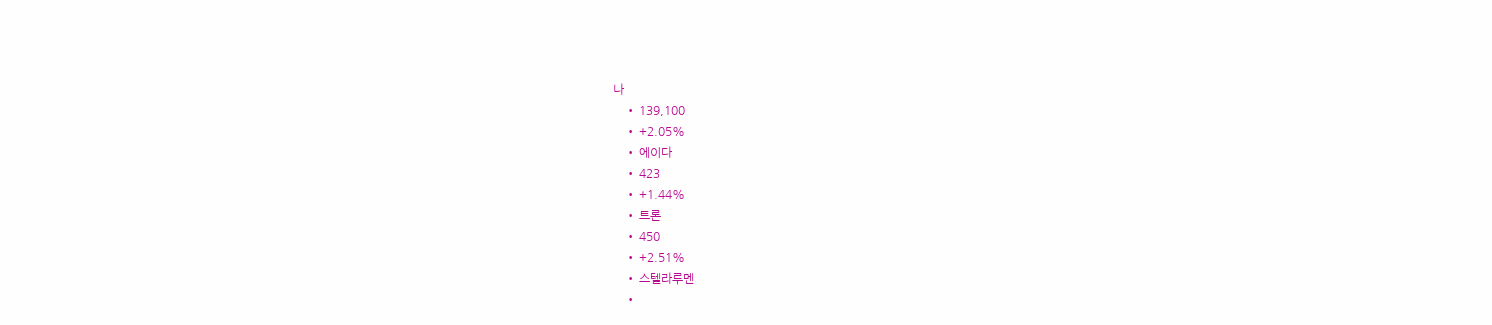나
    • 139,100
    • +2.05%
    • 에이다
    • 423
    • +1.44%
    • 트론
    • 450
    • +2.51%
    • 스텔라루멘
    •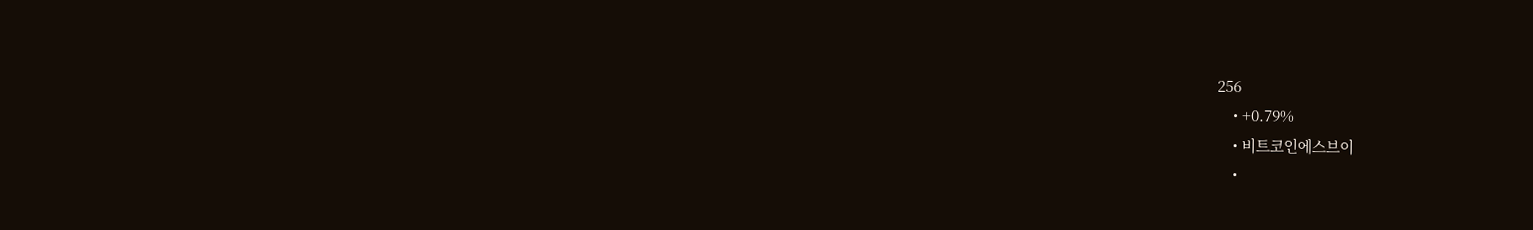256
    • +0.79%
    • 비트코인에스브이
    •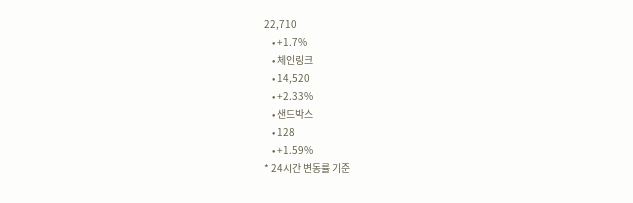22,710
    • +1.7%
    • 체인링크
    • 14,520
    • +2.33%
    • 샌드박스
    • 128
    • +1.59%
* 24시간 변동률 기준